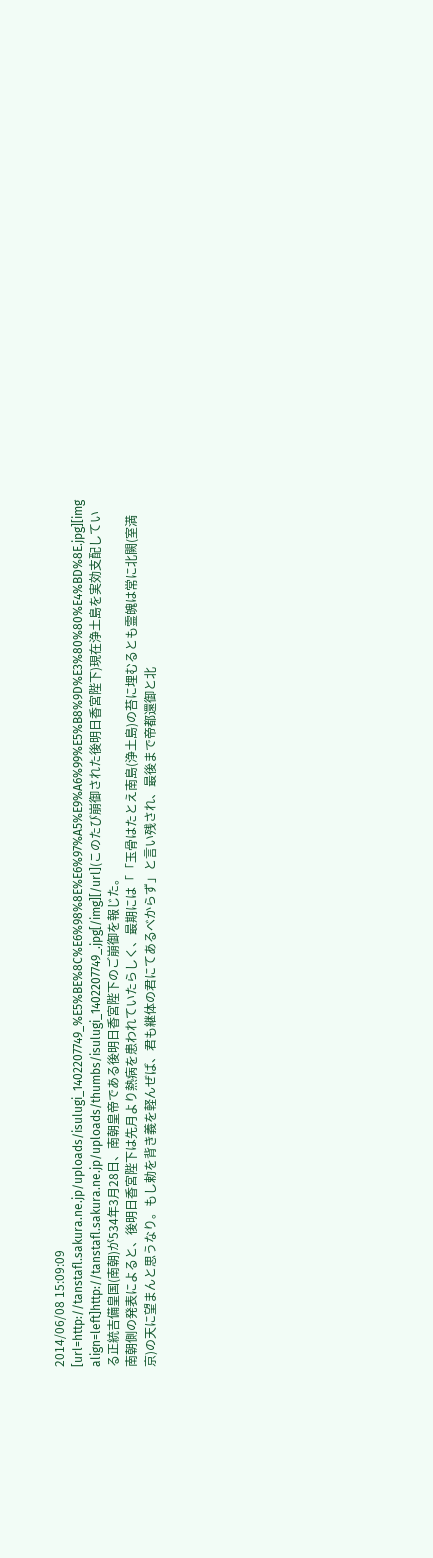2014/06/08 15:09:09
[url=http://tanstafl.sakura.ne.jp/uploads/isulugi_1402207749_%E5%BE%8C%E6%98%8E%E6%97%A5%E9%A6%99%E5%B8%9D%E3%80%80%E4%BD%8E.jpg][img align=left]http://tanstafl.sakura.ne.jp/uploads/thumbs/isulugi_1402207749_.jpg[/img][/url](このたび崩御された後明日香宮陛下)現在浄土島を実効支配している正統吉備皇国(南朝)が534年3月28日、南朝皇帝である後明日香宮陛下のご崩御を報じた。
南朝側の発表によると、後明日香宮陛下は先月より熱病を患われていたらしく、最期には「「玉骨はたとえ南島(浄土島)の苔に埋むるとも霊魄は常に北闕(室満京)の天に望まんと思うなり。もし勅を背き義を軽んぜば、君も継体の君にてあるべからず」と言い残され、最後まで帝都還御と北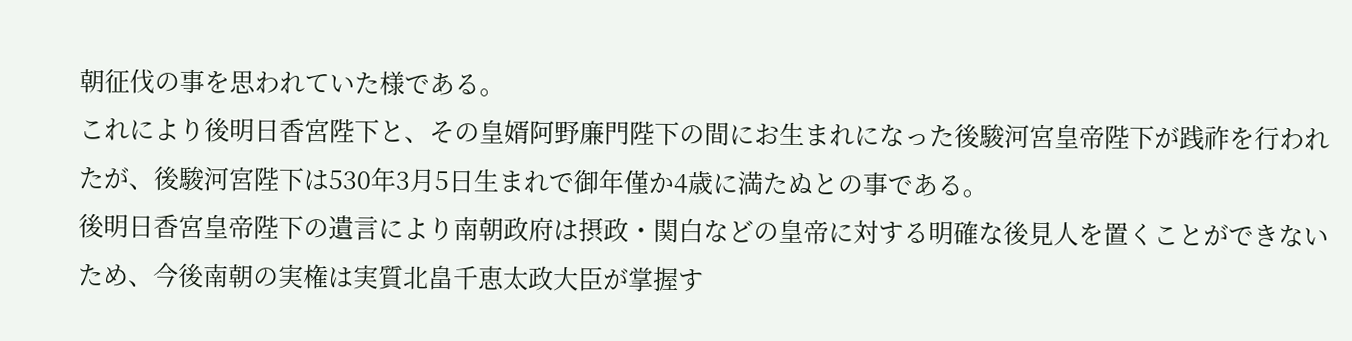朝征伐の事を思われていた様である。
これにより後明日香宮陛下と、その皇婿阿野廉門陛下の間にお生まれになった後駿河宮皇帝陛下が践祚を行われたが、後駿河宮陛下は530年3月5日生まれで御年僅か4歳に満たぬとの事である。
後明日香宮皇帝陛下の遺言により南朝政府は摂政・関白などの皇帝に対する明確な後見人を置くことができないため、今後南朝の実権は実質北畠千恵太政大臣が掌握す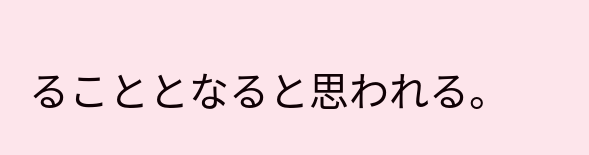ることとなると思われる。